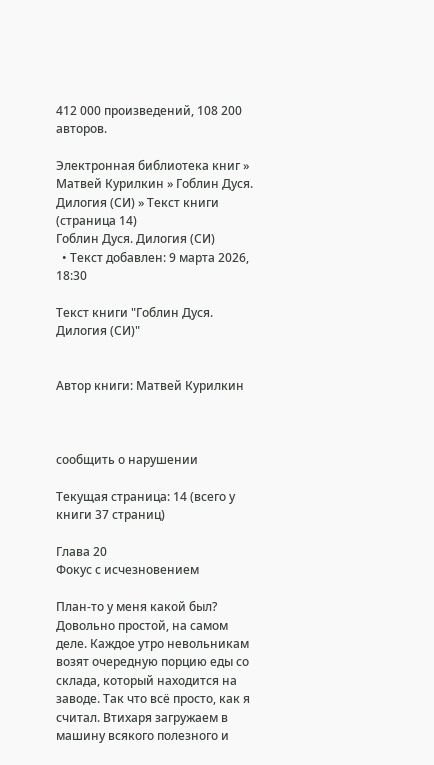412 000 произведений, 108 200 авторов.

Электронная библиотека книг » Матвей Курилкин » Гоблин Дуся. Дилогия (СИ) » Текст книги (страница 14)
Гоблин Дуся. Дилогия (СИ)
  • Текст добавлен: 9 марта 2026, 18:30

Текст книги "Гоблин Дуся. Дилогия (СИ)"


Автор книги: Матвей Курилкин



сообщить о нарушении

Текущая страница: 14 (всего у книги 37 страниц)

Глава 20
Фокус с исчезновением

План-то у меня какой был? Довольно простой, на самом деле. Каждое утро невольникам возят очередную порцию еды со склада, который находится на заводе. Так что всё просто, как я считал. Втихаря загружаем в машину всякого полезного и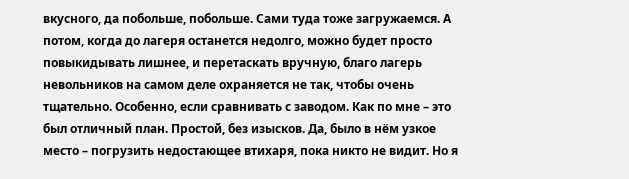вкусного, да побольше, побольше. Сами туда тоже загружаемся. А потом, когда до лагеря останется недолго, можно будет просто повыкидывать лишнее, и перетаскать вручную, благо лагерь невольников на самом деле охраняется не так, чтобы очень тщательно. Особенно, если сравнивать с заводом. Как по мне – это был отличный план. Простой, без изысков. Да, было в нём узкое место – погрузить недостающее втихаря, пока никто не видит. Но я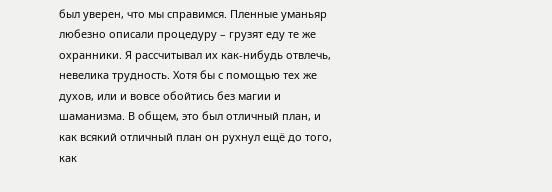был уверен, что мы справимся. Пленные уманьяр любезно описали процедуру – грузят еду те же охранники. Я рассчитывал их как-нибудь отвлечь, невелика трудность. Хотя бы с помощью тех же духов, или и вовсе обойтись без магии и шаманизма. В общем, это был отличный план, и как всякий отличный план он рухнул ещё до того, как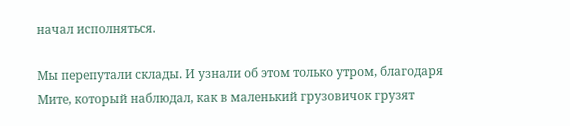начал исполняться.

Мы перепутали склады. И узнали об этом только утром, благодаря Мите, который наблюдал, как в маленький грузовичок грузят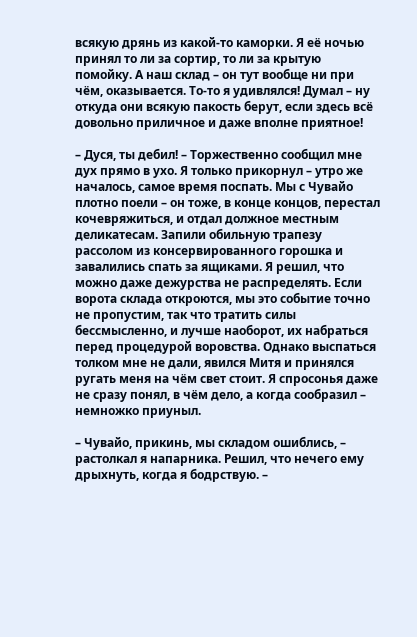всякую дрянь из какой-то каморки. Я её ночью принял то ли за сортир, то ли за крытую помойку. А наш склад – он тут вообще ни при чём, оказывается. То-то я удивлялся! Думал – ну откуда они всякую пакость берут, если здесь всё довольно приличное и даже вполне приятное!

– Дуся, ты дебил! – Торжественно сообщил мне дух прямо в ухо. Я только прикорнул – утро же началось, самое время поспать. Мы с Чувайо плотно поели – он тоже, в конце концов, перестал кочевряжиться, и отдал должное местным деликатесам. Запили обильную трапезу рассолом из консервированного горошка и завалились спать за ящиками. Я решил, что можно даже дежурства не распределять. Если ворота склада откроются, мы это событие точно не пропустим, так что тратить силы бессмысленно, и лучше наоборот, их набраться перед процедурой воровства. Однако выспаться толком мне не дали, явился Митя и принялся ругать меня на чём свет стоит. Я спросонья даже не сразу понял, в чём дело, а когда сообразил – немножко приуныл.

– Чувайо, прикинь, мы складом ошиблись, – растолкал я напарника. Решил, что нечего ему дрыхнуть, когда я бодрствую. –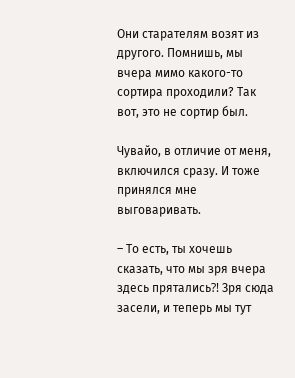Они старателям возят из другого. Помнишь, мы вчера мимо какого-то сортира проходили? Так вот, это не сортир был.

Чувайо, в отличие от меня, включился сразу. И тоже принялся мне выговаривать.

– То есть, ты хочешь сказать, что мы зря вчера здесь прятались⁈ Зря сюда засели, и теперь мы тут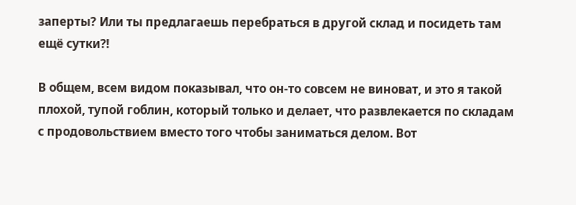заперты? Или ты предлагаешь перебраться в другой склад и посидеть там ещё сутки⁈

В общем, всем видом показывал, что он-то совсем не виноват, и это я такой плохой, тупой гоблин, который только и делает, что развлекается по складам с продовольствием вместо того чтобы заниматься делом. Вот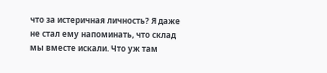что за истеричная личность? Я даже не стал ему напоминать, что склад мы вместе искали. Что уж там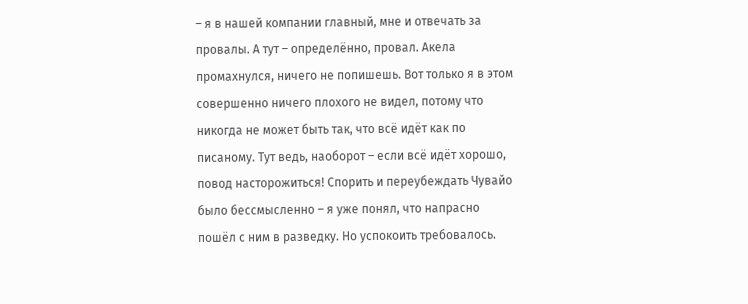– я в нашей компании главный, мне и отвечать за провалы. А тут – определённо, провал. Акела промахнулся, ничего не попишешь. Вот только я в этом совершенно ничего плохого не видел, потому что никогда не может быть так, что всё идёт как по писаному. Тут ведь, наоборот – если всё идёт хорошо, повод насторожиться! Спорить и переубеждать Чувайо было бессмысленно – я уже понял, что напрасно пошёл с ним в разведку. Но успокоить требовалось.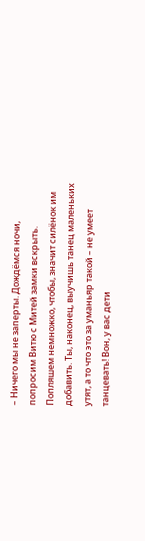– Ничего мы не заперты. Дождёмся ночи, попросим Витю с Митей замки вскрыть. Попляшем немножко, чтобы, значит силёнок им добавить. Ты, наконец, выучишь танец маленьких утят, а то что это за уманьяр такой – не умеет танцевать! Вон, у вас дети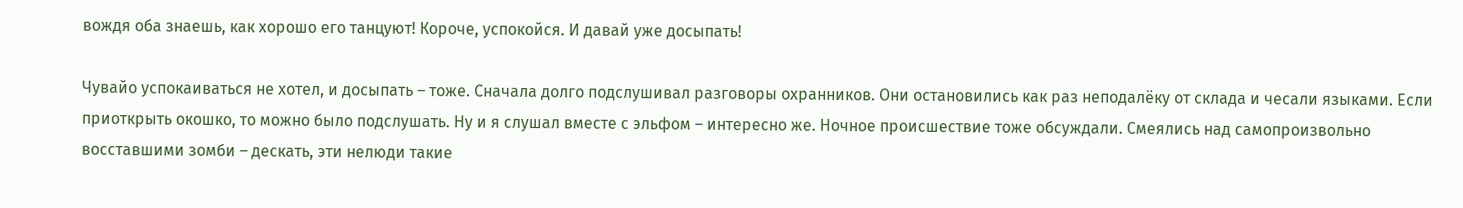вождя оба знаешь, как хорошо его танцуют! Короче, успокойся. И давай уже досыпать!

Чувайо успокаиваться не хотел, и досыпать – тоже. Сначала долго подслушивал разговоры охранников. Они остановились как раз неподалёку от склада и чесали языками. Если приоткрыть окошко, то можно было подслушать. Ну и я слушал вместе с эльфом – интересно же. Ночное происшествие тоже обсуждали. Смеялись над самопроизвольно восставшими зомби – дескать, эти нелюди такие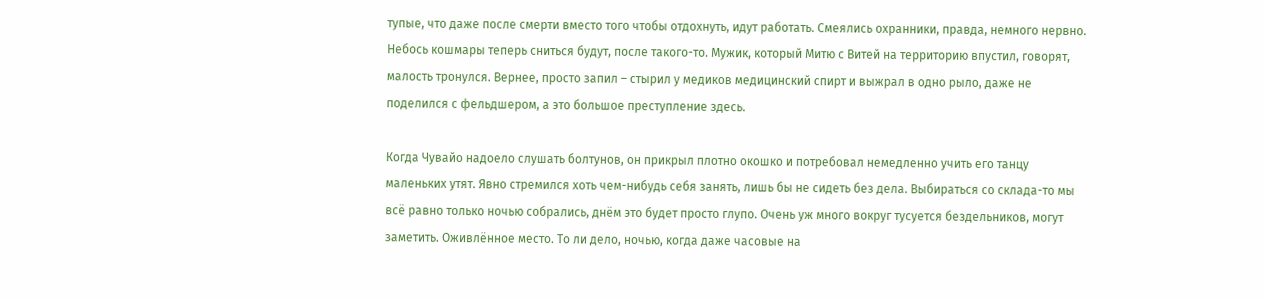тупые, что даже после смерти вместо того чтобы отдохнуть, идут работать. Смеялись охранники, правда, немного нервно. Небось кошмары теперь сниться будут, после такого-то. Мужик, который Митю с Витей на территорию впустил, говорят, малость тронулся. Вернее, просто запил – стырил у медиков медицинский спирт и выжрал в одно рыло, даже не поделился с фельдшером, а это большое преступление здесь.

Когда Чувайо надоело слушать болтунов, он прикрыл плотно окошко и потребовал немедленно учить его танцу маленьких утят. Явно стремился хоть чем-нибудь себя занять, лишь бы не сидеть без дела. Выбираться со склада-то мы всё равно только ночью собрались, днём это будет просто глупо. Очень уж много вокруг тусуется бездельников, могут заметить. Оживлённое место. То ли дело, ночью, когда даже часовые на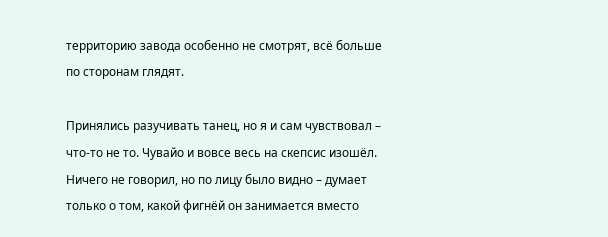территорию завода особенно не смотрят, всё больше по сторонам глядят.

Принялись разучивать танец, но я и сам чувствовал – что-то не то. Чувайо и вовсе весь на скепсис изошёл. Ничего не говорил, но по лицу было видно – думает только о том, какой фигнёй он занимается вместо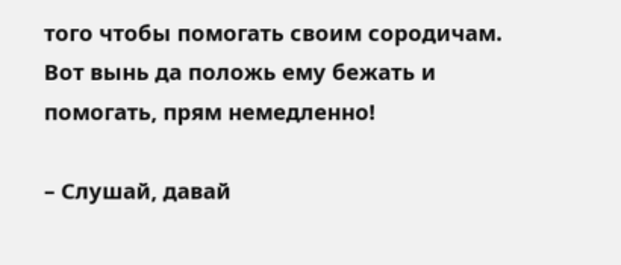того чтобы помогать своим сородичам. Вот вынь да положь ему бежать и помогать, прям немедленно!

– Слушай, давай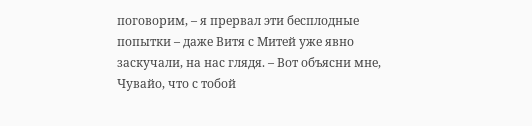поговорим, – я прервал эти бесплодные попытки – даже Витя с Митей уже явно заскучали, на нас глядя. – Вот объясни мне, Чувайо, что с тобой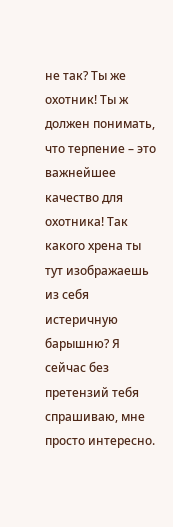не так? Ты же охотник! Ты ж должен понимать, что терпение – это важнейшее качество для охотника! Так какого хрена ты тут изображаешь из себя истеричную барышню? Я сейчас без претензий тебя спрашиваю, мне просто интересно.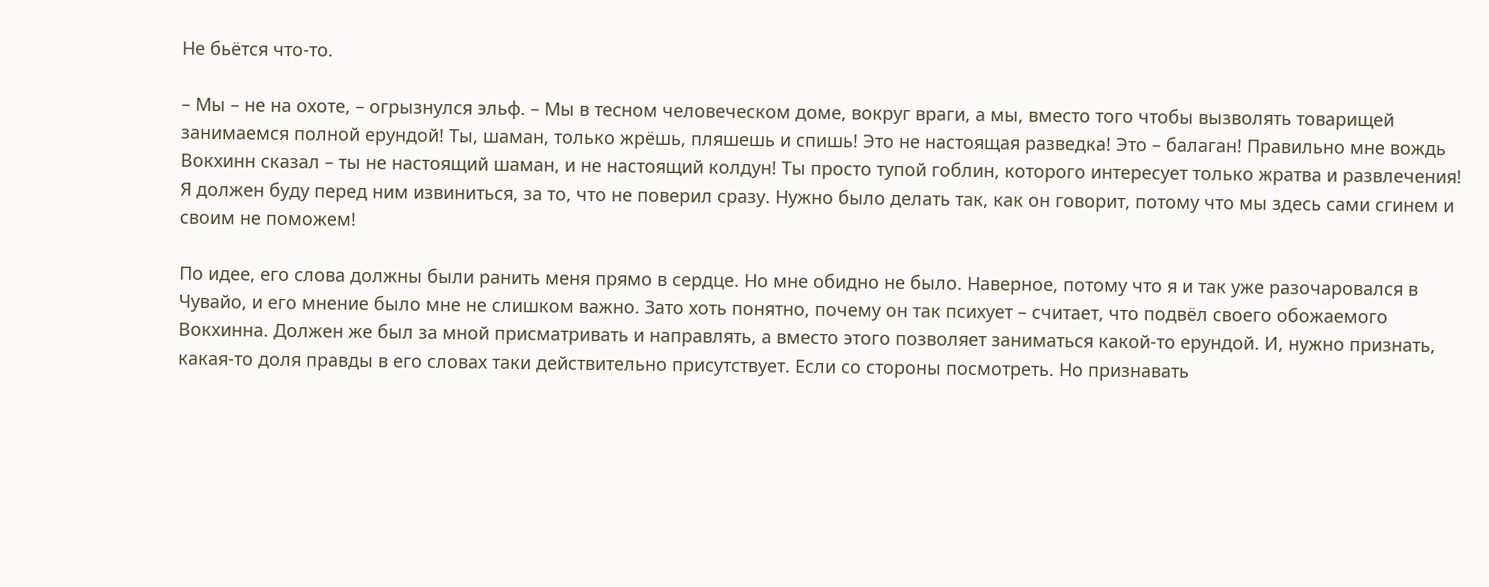Не бьётся что-то.

– Мы – не на охоте, – огрызнулся эльф. – Мы в тесном человеческом доме, вокруг враги, а мы, вместо того чтобы вызволять товарищей занимаемся полной ерундой! Ты, шаман, только жрёшь, пляшешь и спишь! Это не настоящая разведка! Это – балаган! Правильно мне вождь Вокхинн сказал – ты не настоящий шаман, и не настоящий колдун! Ты просто тупой гоблин, которого интересует только жратва и развлечения! Я должен буду перед ним извиниться, за то, что не поверил сразу. Нужно было делать так, как он говорит, потому что мы здесь сами сгинем и своим не поможем!

По идее, его слова должны были ранить меня прямо в сердце. Но мне обидно не было. Наверное, потому что я и так уже разочаровался в Чувайо, и его мнение было мне не слишком важно. Зато хоть понятно, почему он так психует – считает, что подвёл своего обожаемого Вокхинна. Должен же был за мной присматривать и направлять, а вместо этого позволяет заниматься какой-то ерундой. И, нужно признать, какая-то доля правды в его словах таки действительно присутствует. Если со стороны посмотреть. Но признавать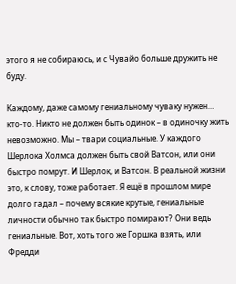этого я не собираюсь, и с Чувайо больше дружить не буду.

Каждому, даже самому гениальному чуваку нужен… кто-то. Никто не должен быть одинок – в одиночку жить невозможно. Мы – твари социальные. У каждого Шерлока Холмса должен быть свой Ватсон, или они быстро помрут. И Шерлок, и Ватсон. В реальной жизни это, к слову, тоже работает. Я ещё в прошлом мире долго гадал – почему всякие крутые, гениальные личности обычно так быстро помирают? Они ведь гениальные. Вот, хоть того же Горшка взять, или Фредди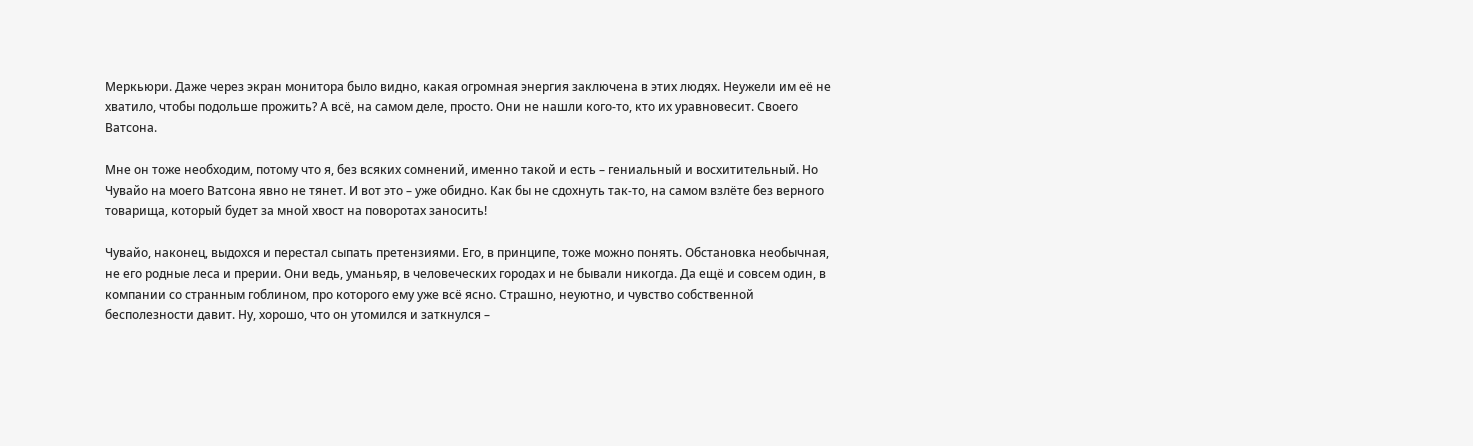Меркьюри. Даже через экран монитора было видно, какая огромная энергия заключена в этих людях. Неужели им её не хватило, чтобы подольше прожить? А всё, на самом деле, просто. Они не нашли кого-то, кто их уравновесит. Своего Ватсона.

Мне он тоже необходим, потому что я, без всяких сомнений, именно такой и есть – гениальный и восхитительный. Но Чувайо на моего Ватсона явно не тянет. И вот это – уже обидно. Как бы не сдохнуть так-то, на самом взлёте без верного товарища, который будет за мной хвост на поворотах заносить!

Чувайо, наконец, выдохся и перестал сыпать претензиями. Его, в принципе, тоже можно понять. Обстановка необычная, не его родные леса и прерии. Они ведь, уманьяр, в человеческих городах и не бывали никогда. Да ещё и совсем один, в компании со странным гоблином, про которого ему уже всё ясно. Страшно, неуютно, и чувство собственной бесполезности давит. Ну, хорошо, что он утомился и заткнулся –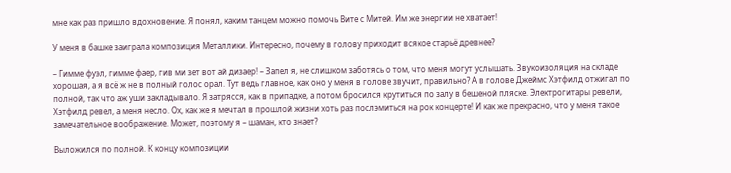мне как раз пришло вдохновение. Я понял, каким танцем можно помочь Вите с Митей. Им же энергии не хватает!

У меня в башке заиграла композиция Металлики. Интересно, почему в голову приходит всякое старьё древнее?

– Гимме фуэл, гимме фаер, гив ми зет вот ай дизаер! – Запел я, не слишком заботясь о том, что меня могут услышать. Звукоизоляция на складе хорошая, а я всё ж не в полный голос орал. Тут ведь главное, как оно у меня в голове звучит, правильно? А в голове Джеймс Хэтфилд отжигал по полной, так что аж уши закладывало. Я затрясся, как в припадке, а потом бросился крутиться по залу в бешеной пляске. Электрогитары ревели, Хэтфилд ревел, а меня несло. Ох, как же я мечтал в прошлой жизни хоть раз послэмиться на рок концерте! И как же прекрасно, что у меня такое замечательное воображение. Может, поэтому я – шаман, кто знает?

Выложился по полной. К концу композиции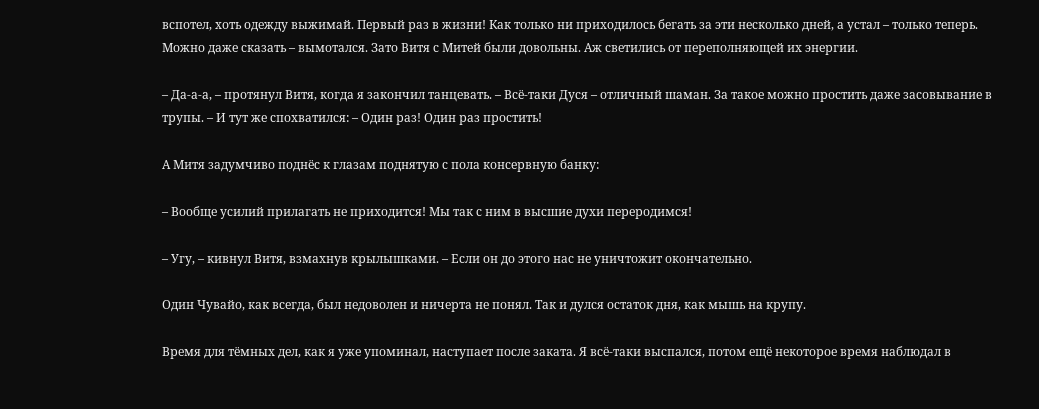вспотел, хоть одежду выжимай. Первый раз в жизни! Как только ни приходилось бегать за эти несколько дней, а устал – только теперь. Можно даже сказать – вымотался. Зато Витя с Митей были довольны. Аж светились от переполняющей их энергии.

– Да-а-а, – протянул Витя, когда я закончил танцевать. – Всё-таки Дуся – отличный шаман. За такое можно простить даже засовывание в трупы. – И тут же спохватился: – Один раз! Один раз простить!

А Митя задумчиво поднёс к глазам поднятую с пола консервную банку:

– Вообще усилий прилагать не приходится! Мы так с ним в высшие духи переродимся!

– Угу, – кивнул Витя, взмахнув крылышками. – Если он до этого нас не уничтожит окончательно.

Один Чувайо, как всегда, был недоволен и ничерта не понял. Так и дулся остаток дня, как мышь на крупу.

Время для тёмных дел, как я уже упоминал, наступает после заката. Я всё-таки выспался, потом ещё некоторое время наблюдал в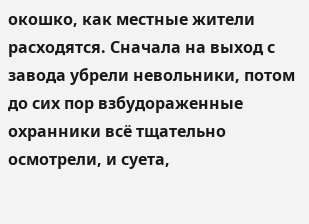окошко, как местные жители расходятся. Сначала на выход с завода убрели невольники, потом до сих пор взбудораженные охранники всё тщательно осмотрели, и суета,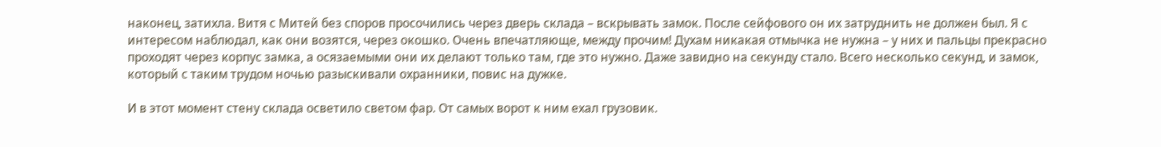наконец, затихла. Витя с Митей без споров просочились через дверь склада – вскрывать замок. После сейфового он их затруднить не должен был. Я с интересом наблюдал, как они возятся, через окошко. Очень впечатляюще, между прочим! Духам никакая отмычка не нужна – у них и пальцы прекрасно проходят через корпус замка, а осязаемыми они их делают только там, где это нужно. Даже завидно на секунду стало. Всего несколько секунд, и замок, который с таким трудом ночью разыскивали охранники, повис на дужке.

И в этот момент стену склада осветило светом фар. От самых ворот к ним ехал грузовик.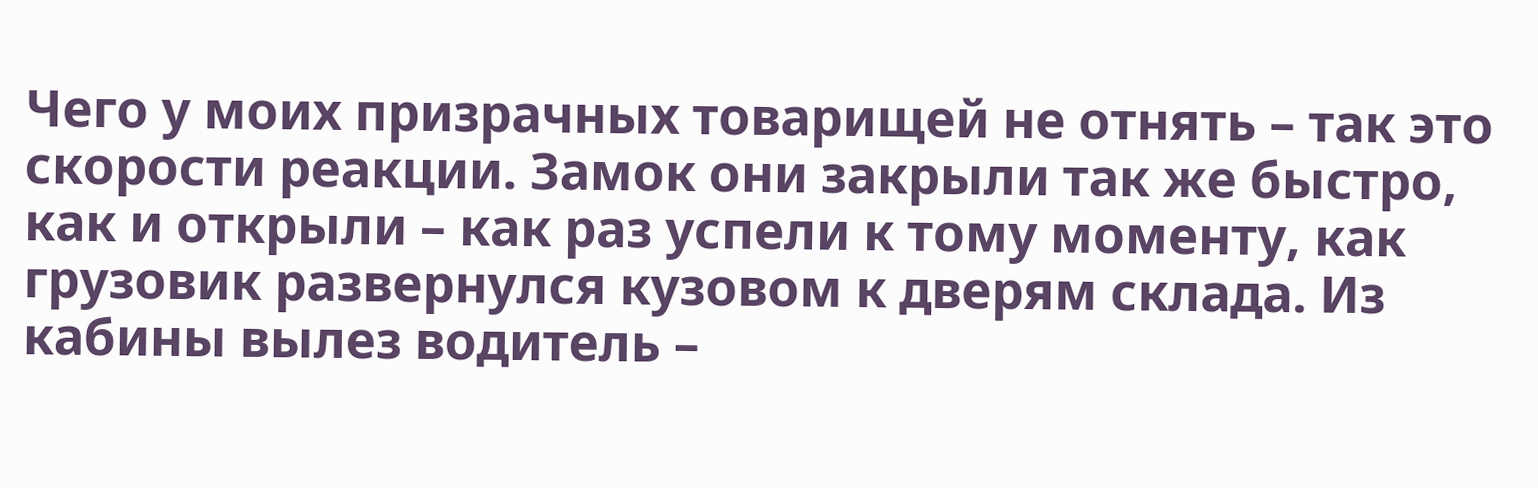Чего у моих призрачных товарищей не отнять – так это скорости реакции. Замок они закрыли так же быстро, как и открыли – как раз успели к тому моменту, как грузовик развернулся кузовом к дверям склада. Из кабины вылез водитель –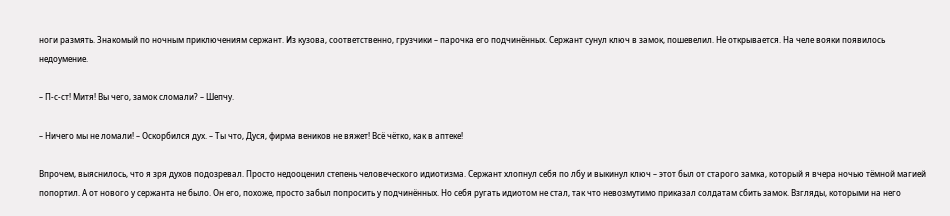ноги размять. Знакомый по ночным приключениям сержант. Из кузова, соответственно, грузчики – парочка его подчинённых. Сержант сунул ключ в замок, пошевелил. Не открывается. На челе вояки появилось недоумение.

– П-с-ст! Митя! Вы чего, замок сломали? – Шепчу.

– Ничего мы не ломали! – Оскорбился дух. – Ты что, Дуся, фирма веников не вяжет! Всё чётко, как в аптеке!

Впрочем, выяснилось, что я зря духов подозревал. Просто недооценил степень человеческого идиотизма. Сержант хлопнул себя по лбу и выкинул ключ – этот был от старого замка, который я вчера ночью тёмной магией попортил. А от нового у сержанта не было. Он его, похоже, просто забыл попросить у подчинённых. Но себя ругать идиотом не стал, так что невозмутимо приказал солдатам сбить замок. Взгляды, которыми на него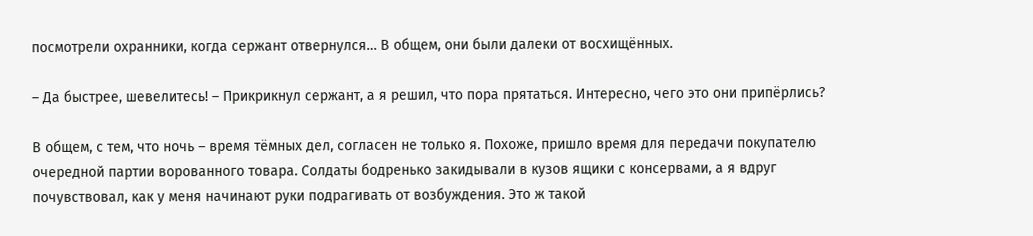посмотрели охранники, когда сержант отвернулся… В общем, они были далеки от восхищённых.

– Да быстрее, шевелитесь! – Прикрикнул сержант, а я решил, что пора прятаться. Интересно, чего это они припёрлись?

В общем, с тем, что ночь – время тёмных дел, согласен не только я. Похоже, пришло время для передачи покупателю очередной партии ворованного товара. Солдаты бодренько закидывали в кузов ящики с консервами, а я вдруг почувствовал, как у меня начинают руки подрагивать от возбуждения. Это ж такой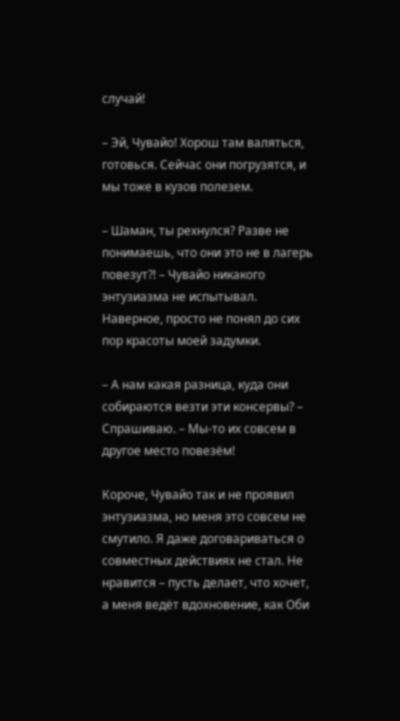случай!

– Эй, Чувайо! Хорош там валяться, готовься. Сейчас они погрузятся, и мы тоже в кузов полезем.

– Шаман, ты рехнулся? Разве не понимаешь, что они это не в лагерь повезут⁈ – Чувайо никакого энтузиазма не испытывал. Наверное, просто не понял до сих пор красоты моей задумки.

– А нам какая разница, куда они собираются везти эти консервы? – Спрашиваю. – Мы-то их совсем в другое место повезём!

Короче, Чувайо так и не проявил энтузиазма, но меня это совсем не смутило. Я даже договариваться о совместных действиях не стал. Не нравится – пусть делает, что хочет, а меня ведёт вдохновение, как Оби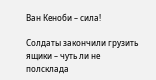Ван Кеноби – сила!

Солдаты закончили грузить ящики – чуть ли не полсклада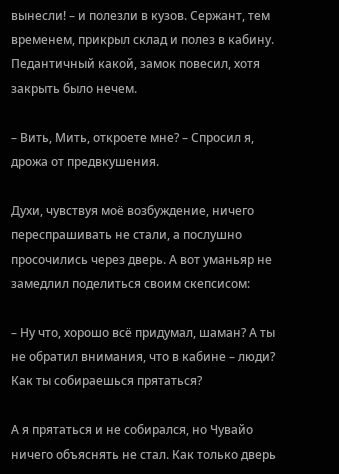вынесли! – и полезли в кузов. Сержант, тем временем, прикрыл склад и полез в кабину. Педантичный какой, замок повесил, хотя закрыть было нечем.

– Вить, Мить, откроете мне? – Спросил я, дрожа от предвкушения.

Духи, чувствуя моё возбуждение, ничего переспрашивать не стали, а послушно просочились через дверь. А вот уманьяр не замедлил поделиться своим скепсисом:

– Ну что, хорошо всё придумал, шаман? А ты не обратил внимания, что в кабине – люди? Как ты собираешься прятаться?

А я прятаться и не собирался, но Чувайо ничего объяснять не стал. Как только дверь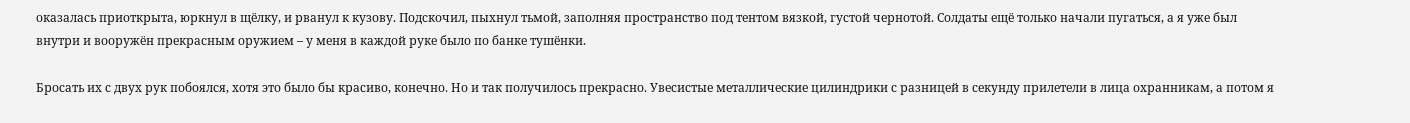оказалась приоткрыта, юркнул в щёлку, и рванул к кузову. Подскочил, пыхнул тьмой, заполняя пространство под тентом вязкой, густой чернотой. Солдаты ещё только начали пугаться, а я уже был внутри и вооружён прекрасным оружием – у меня в каждой руке было по банке тушёнки.

Бросать их с двух рук побоялся, хотя это было бы красиво, конечно. Но и так получилось прекрасно. Увесистые металлические цилиндрики с разницей в секунду прилетели в лица охранникам, а потом я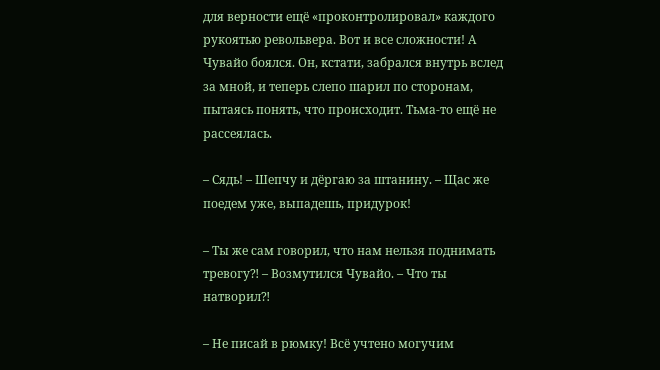для верности ещё «проконтролировал» каждого рукоятью револьвера. Вот и все сложности! А Чувайо боялся. Он, кстати, забрался внутрь вслед за мной, и теперь слепо шарил по сторонам, пытаясь понять, что происходит. Тьма-то ещё не рассеялась.

– Сядь! – Шепчу и дёргаю за штанину. – Щас же поедем уже, выпадешь, придурок!

– Ты же сам говорил, что нам нельзя поднимать тревогу⁈ – Возмутился Чувайо. – Что ты натворил⁈

– Не писай в рюмку! Всё учтено могучим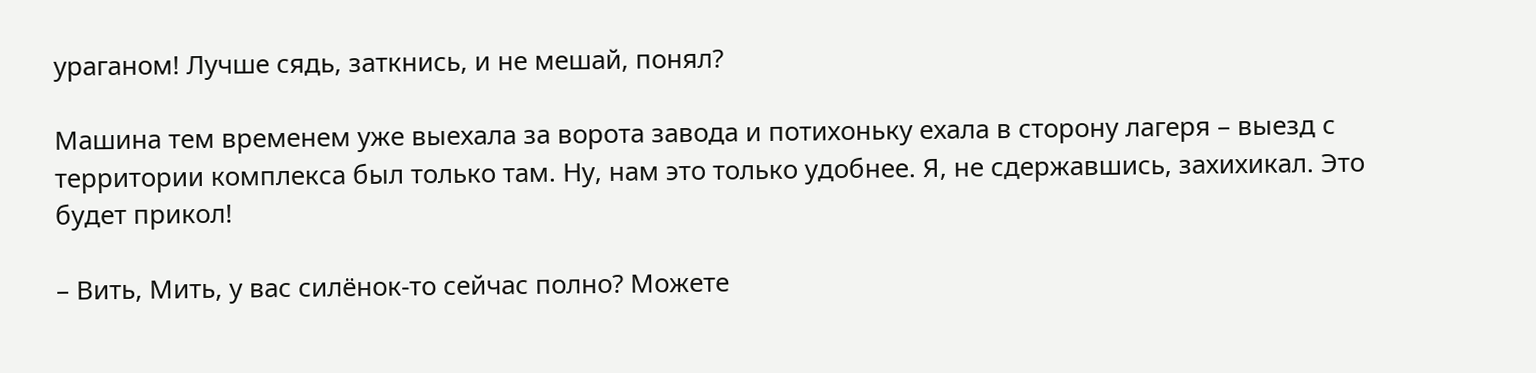ураганом! Лучше сядь, заткнись, и не мешай, понял?

Машина тем временем уже выехала за ворота завода и потихоньку ехала в сторону лагеря – выезд с территории комплекса был только там. Ну, нам это только удобнее. Я, не сдержавшись, захихикал. Это будет прикол!

– Вить, Мить, у вас силёнок-то сейчас полно? Можете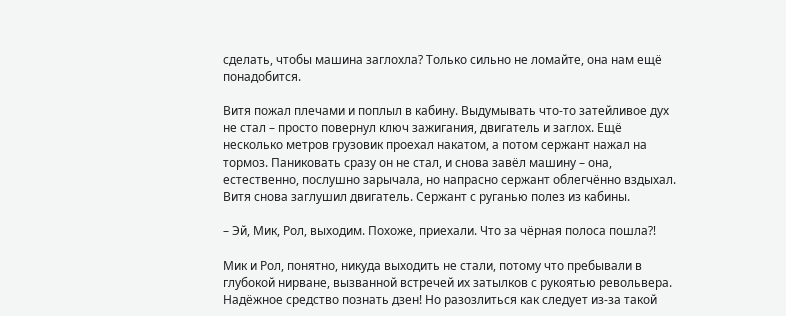сделать, чтобы машина заглохла? Только сильно не ломайте, она нам ещё понадобится.

Витя пожал плечами и поплыл в кабину. Выдумывать что-то затейливое дух не стал – просто повернул ключ зажигания, двигатель и заглох. Ещё несколько метров грузовик проехал накатом, а потом сержант нажал на тормоз. Паниковать сразу он не стал, и снова завёл машину – она, естественно, послушно зарычала, но напрасно сержант облегчённо вздыхал. Витя снова заглушил двигатель. Сержант с руганью полез из кабины.

– Эй, Мик, Рол, выходим. Похоже, приехали. Что за чёрная полоса пошла⁈

Мик и Рол, понятно, никуда выходить не стали, потому что пребывали в глубокой нирване, вызванной встречей их затылков с рукоятью револьвера. Надёжное средство познать дзен! Но разозлиться как следует из-за такой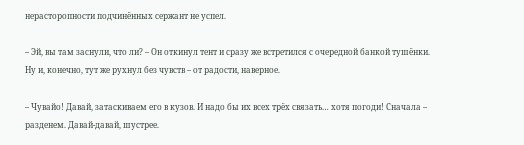нерасторопности подчинённых сержант не успел.

– Эй, вы там заснули, что ли? – Он откинул тент и сразу же встретился с очередной банкой тушёнки. Ну и, конечно, тут же рухнул без чувств – от радости, наверное.

– Чувайо! Давай, затаскиваем его в кузов. И надо бы их всех трёх связать… хотя погоди! Сначала – разденем. Давай-давай, шустрее.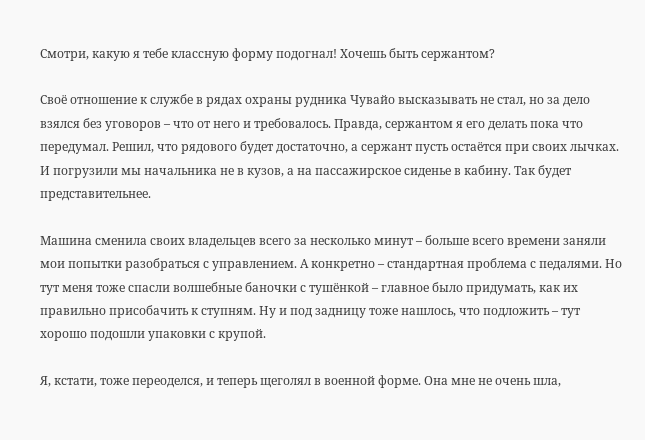Смотри, какую я тебе классную форму подогнал! Хочешь быть сержантом?

Своё отношение к службе в рядах охраны рудника Чувайо высказывать не стал, но за дело взялся без уговоров – что от него и требовалось. Правда, сержантом я его делать пока что передумал. Решил, что рядового будет достаточно, а сержант пусть остаётся при своих лычках. И погрузили мы начальника не в кузов, а на пассажирское сиденье в кабину. Так будет представительнее.

Машина сменила своих владельцев всего за несколько минут – больше всего времени заняли мои попытки разобраться с управлением. А конкретно – стандартная проблема с педалями. Но тут меня тоже спасли волшебные баночки с тушёнкой – главное было придумать, как их правильно присобачить к ступням. Ну и под задницу тоже нашлось, что подложить – тут хорошо подошли упаковки с крупой.

Я, кстати, тоже переоделся, и теперь щеголял в военной форме. Она мне не очень шла,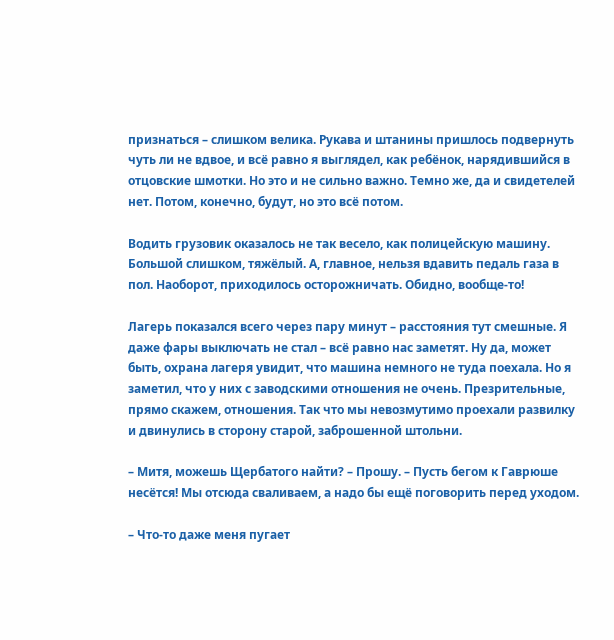признаться – слишком велика. Рукава и штанины пришлось подвернуть чуть ли не вдвое, и всё равно я выглядел, как ребёнок, нарядившийся в отцовские шмотки. Но это и не сильно важно. Темно же, да и свидетелей нет. Потом, конечно, будут, но это всё потом.

Водить грузовик оказалось не так весело, как полицейскую машину. Большой слишком, тяжёлый. А, главное, нельзя вдавить педаль газа в пол. Наоборот, приходилось осторожничать. Обидно, вообще-то!

Лагерь показался всего через пару минут – расстояния тут смешные. Я даже фары выключать не стал – всё равно нас заметят. Ну да, может быть, охрана лагеря увидит, что машина немного не туда поехала. Но я заметил, что у них с заводскими отношения не очень. Презрительные, прямо скажем, отношения. Так что мы невозмутимо проехали развилку и двинулись в сторону старой, заброшенной штольни.

– Митя, можешь Щербатого найти? – Прошу. – Пусть бегом к Гаврюше несётся! Мы отсюда сваливаем, а надо бы ещё поговорить перед уходом.

– Что-то даже меня пугает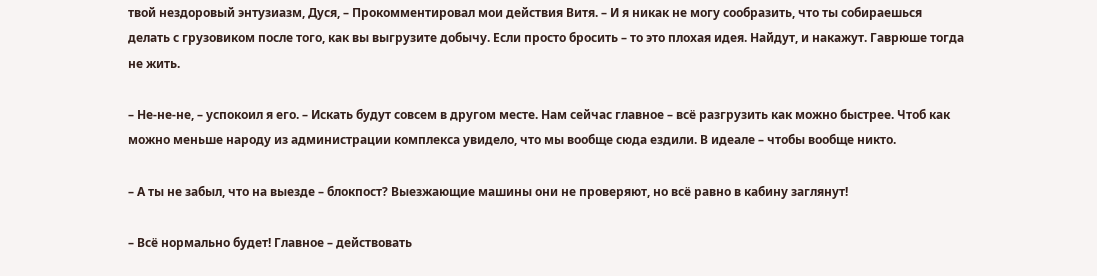твой нездоровый энтузиазм, Дуся, – Прокомментировал мои действия Витя. – И я никак не могу сообразить, что ты собираешься делать с грузовиком после того, как вы выгрузите добычу. Если просто бросить – то это плохая идея. Найдут, и накажут. Гаврюше тогда не жить.

– Не-не-не, – успокоил я его. – Искать будут совсем в другом месте. Нам сейчас главное – всё разгрузить как можно быстрее. Чтоб как можно меньше народу из администрации комплекса увидело, что мы вообще сюда ездили. В идеале – чтобы вообще никто.

– А ты не забыл, что на выезде – блокпост? Выезжающие машины они не проверяют, но всё равно в кабину заглянут!

– Всё нормально будет! Главное – действовать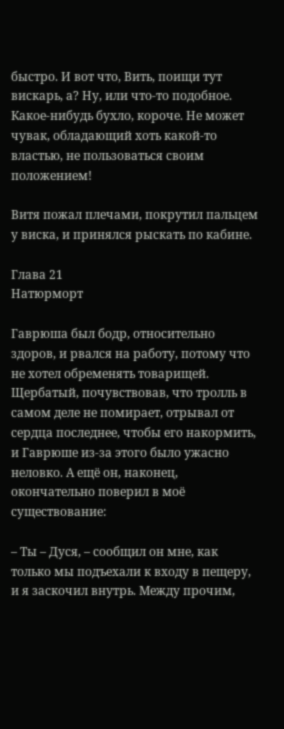быстро. И вот что, Вить, поищи тут вискарь, а? Ну, или что-то подобное. Какое-нибудь бухло, короче. Не может чувак, обладающий хоть какой-то властью, не пользоваться своим положением!

Витя пожал плечами, покрутил пальцем у виска, и принялся рыскать по кабине.

Глава 21
Натюрморт

Гаврюша был бодр, относительно здоров, и рвался на работу, потому что не хотел обременять товарищей. Щербатый, почувствовав, что тролль в самом деле не помирает, отрывал от сердца последнее, чтобы его накормить, и Гаврюше из-за этого было ужасно неловко. А ещё он, наконец, окончательно поверил в моё существование:

– Ты – Дуся, – сообщил он мне, как только мы подъехали к входу в пещеру, и я заскочил внутрь. Между прочим,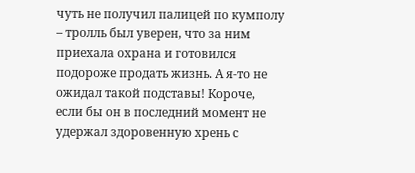чуть не получил палицей по кумполу – тролль был уверен, что за ним приехала охрана и готовился подороже продать жизнь. А я-то не ожидал такой подставы! Короче, если бы он в последний момент не удержал здоровенную хрень с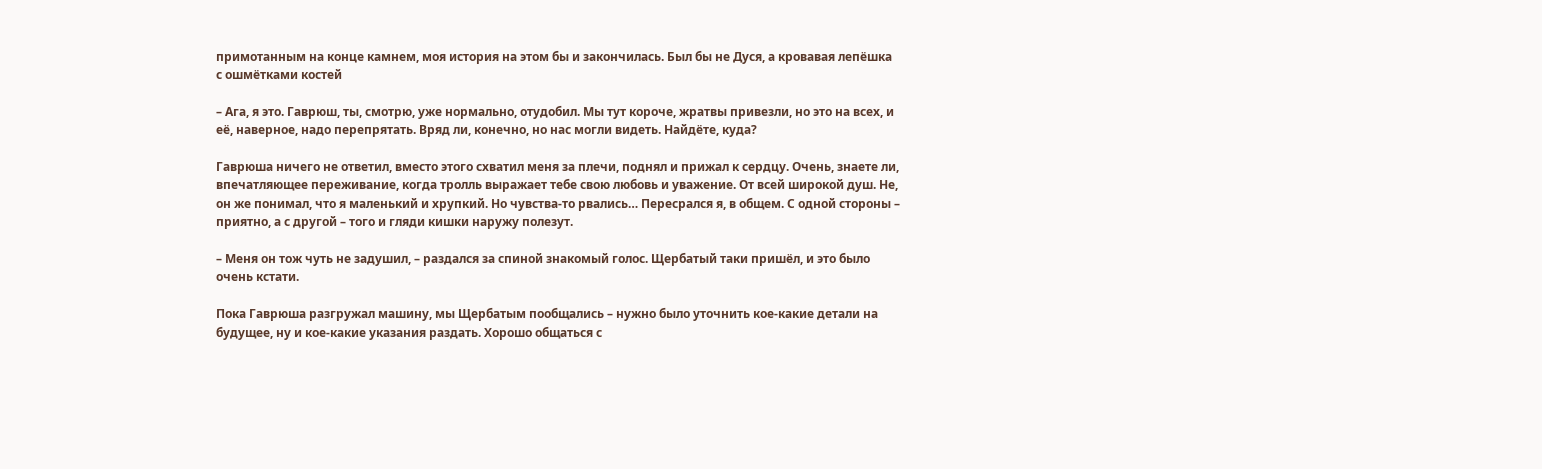примотанным на конце камнем, моя история на этом бы и закончилась. Был бы не Дуся, а кровавая лепёшка с ошмётками костей

– Ага, я это. Гаврюш, ты, смотрю, уже нормально, отудобил. Мы тут короче, жратвы привезли, но это на всех, и её, наверное, надо перепрятать. Вряд ли, конечно, но нас могли видеть. Найдёте, куда?

Гаврюша ничего не ответил, вместо этого схватил меня за плечи, поднял и прижал к сердцу. Очень, знаете ли, впечатляющее переживание, когда тролль выражает тебе свою любовь и уважение. От всей широкой душ. Не, он же понимал, что я маленький и хрупкий. Но чувства-то рвались… Пересрался я, в общем. С одной стороны – приятно, а с другой – того и гляди кишки наружу полезут.

– Меня он тож чуть не задушил, – раздался за спиной знакомый голос. Щербатый таки пришёл, и это было очень кстати.

Пока Гаврюша разгружал машину, мы Щербатым пообщались – нужно было уточнить кое-какие детали на будущее, ну и кое-какие указания раздать. Хорошо общаться с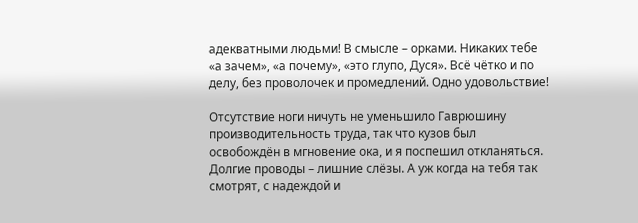адекватными людьми! В смысле – орками. Никаких тебе «а зачем», «а почему», «это глупо, Дуся». Всё чётко и по делу, без проволочек и промедлений. Одно удовольствие!

Отсутствие ноги ничуть не уменьшило Гаврюшину производительность труда, так что кузов был освобождён в мгновение ока, и я поспешил откланяться. Долгие проводы – лишние слёзы. А уж когда на тебя так смотрят, с надеждой и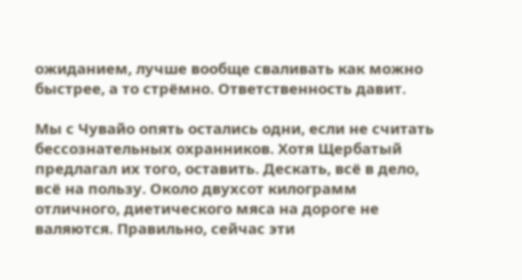ожиданием, лучше вообще сваливать как можно быстрее, а то стрёмно. Ответственность давит.

Мы с Чувайо опять остались одни, если не считать бессознательных охранников. Хотя Щербатый предлагал их того, оставить. Дескать, всё в дело, всё на пользу. Около двухсот килограмм отличного, диетического мяса на дороге не валяются. Правильно, сейчас эти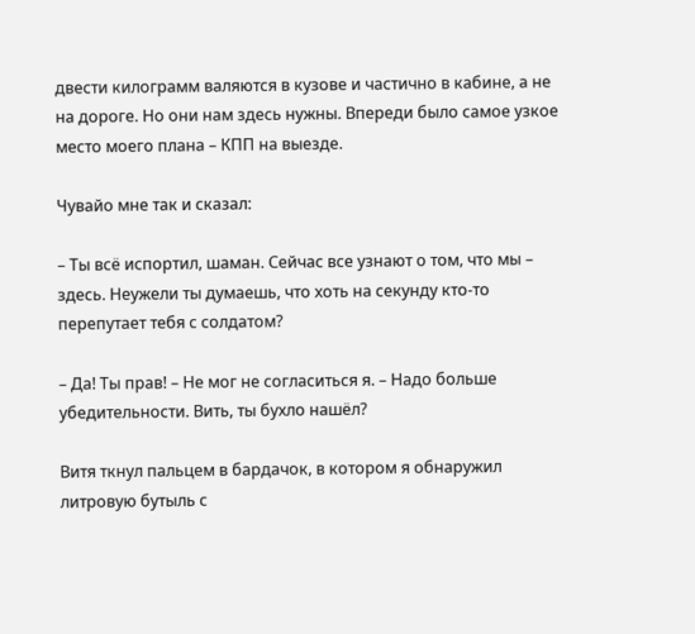двести килограмм валяются в кузове и частично в кабине, а не на дороге. Но они нам здесь нужны. Впереди было самое узкое место моего плана – КПП на выезде.

Чувайо мне так и сказал:

– Ты всё испортил, шаман. Сейчас все узнают о том, что мы – здесь. Неужели ты думаешь, что хоть на секунду кто-то перепутает тебя с солдатом?

– Да! Ты прав! – Не мог не согласиться я. – Надо больше убедительности. Вить, ты бухло нашёл?

Витя ткнул пальцем в бардачок, в котором я обнаружил литровую бутыль с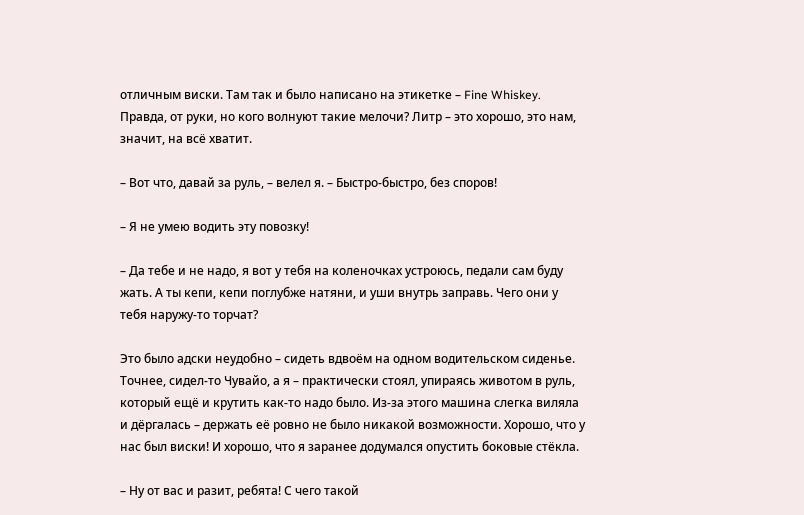отличным виски. Там так и было написано на этикетке – Fine Whiskey. Правда, от руки, но кого волнуют такие мелочи? Литр – это хорошо, это нам, значит, на всё хватит.

– Вот что, давай за руль, – велел я. – Быстро-быстро, без споров!

– Я не умею водить эту повозку!

– Да тебе и не надо, я вот у тебя на коленочках устроюсь, педали сам буду жать. А ты кепи, кепи поглубже натяни, и уши внутрь заправь. Чего они у тебя наружу-то торчат?

Это было адски неудобно – сидеть вдвоём на одном водительском сиденье. Точнее, сидел-то Чувайо, а я – практически стоял, упираясь животом в руль, который ещё и крутить как-то надо было. Из-за этого машина слегка виляла и дёргалась – держать её ровно не было никакой возможности. Хорошо, что у нас был виски! И хорошо, что я заранее додумался опустить боковые стёкла.

– Ну от вас и разит, ребята! С чего такой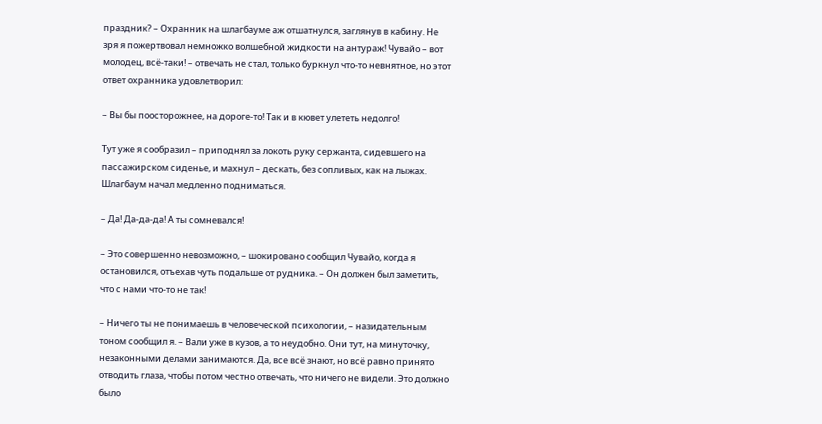праздник? – Охранник на шлагбауме аж отшатнулся, заглянув в кабину. Не зря я пожертвовал немножко волшебной жидкости на антураж! Чувайо – вот молодец, всё-таки! – отвечать не стал, только буркнул что-то невнятное, но этот ответ охранника удовлетворил:

– Вы бы поосторожнее, на дороге-то! Так и в кювет улететь недолго!

Тут уже я сообразил – приподнял за локоть руку сержанта, сидевшего на пассажирском сиденье, и махнул – дескать, без сопливых, как на лыжах. Шлагбаум начал медленно подниматься.

– Да! Да-да-да! А ты сомневался!

– Это совершенно невозможно, – шокировано сообщил Чувайо, когда я остановился, отъехав чуть подальше от рудника. – Он должен был заметить, что с нами что-то не так!

– Ничего ты не понимаешь в человеческой психологии, – назидательным тоном сообщил я. – Вали уже в кузов, а то неудобно. Они тут, на минуточку, незаконными делами занимаются. Да, все всё знают, но всё равно принято отводить глаза, чтобы потом честно отвечать, что ничего не видели. Это должно было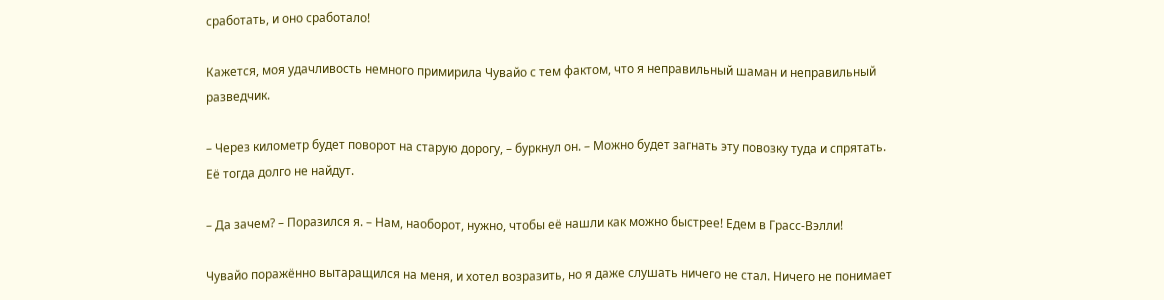сработать, и оно сработало!

Кажется, моя удачливость немного примирила Чувайо с тем фактом, что я неправильный шаман и неправильный разведчик.

– Через километр будет поворот на старую дорогу, – буркнул он. – Можно будет загнать эту повозку туда и спрятать. Её тогда долго не найдут.

– Да зачем? – Поразился я. – Нам, наоборот, нужно, чтобы её нашли как можно быстрее! Едем в Грасс-Вэлли!

Чувайо поражённо вытаращился на меня, и хотел возразить, но я даже слушать ничего не стал. Ничего не понимает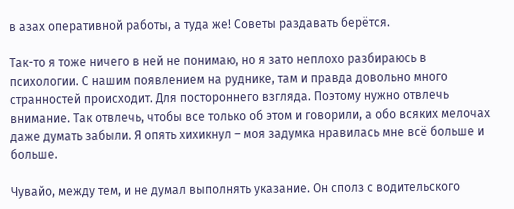в азах оперативной работы, а туда же! Советы раздавать берётся.

Так-то я тоже ничего в ней не понимаю, но я зато неплохо разбираюсь в психологии. С нашим появлением на руднике, там и правда довольно много странностей происходит. Для постороннего взгляда. Поэтому нужно отвлечь внимание. Так отвлечь, чтобы все только об этом и говорили, а обо всяких мелочах даже думать забыли. Я опять хихикнул – моя задумка нравилась мне всё больше и больше.

Чувайо, между тем, и не думал выполнять указание. Он сполз с водительского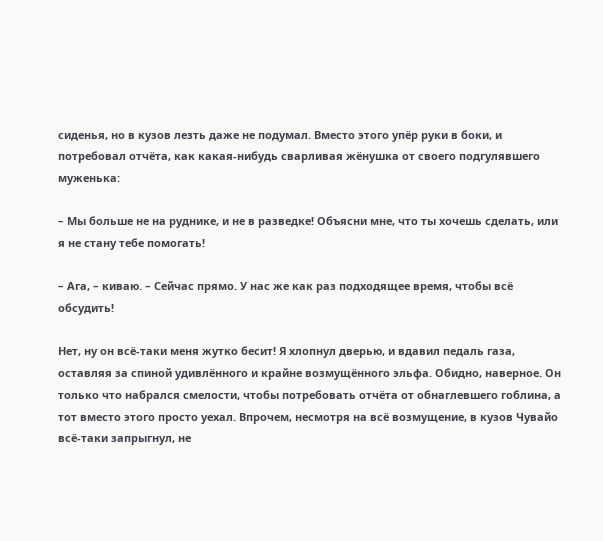сиденья, но в кузов лезть даже не подумал. Вместо этого упёр руки в боки, и потребовал отчёта, как какая-нибудь сварливая жёнушка от своего подгулявшего муженька:

– Мы больше не на руднике, и не в разведке! Объясни мне, что ты хочешь сделать, или я не стану тебе помогать!

– Ага, – киваю. – Сейчас прямо. У нас же как раз подходящее время, чтобы всё обсудить!

Нет, ну он всё-таки меня жутко бесит! Я хлопнул дверью, и вдавил педаль газа, оставляя за спиной удивлённого и крайне возмущённого эльфа. Обидно, наверное. Он только что набрался смелости, чтобы потребовать отчёта от обнаглевшего гоблина, а тот вместо этого просто уехал. Впрочем, несмотря на всё возмущение, в кузов Чувайо всё-таки запрыгнул, не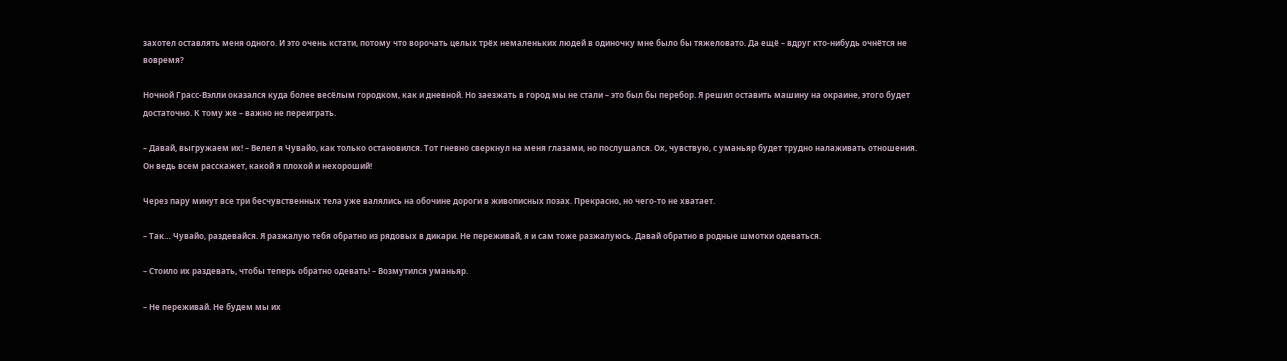захотел оставлять меня одного. И это очень кстати, потому что ворочать целых трёх немаленьких людей в одиночку мне было бы тяжеловато. Да ещё – вдруг кто-нибудь очнётся не вовремя?

Ночной Грасс-Вэлли оказался куда более весёлым городком, как и дневной. Но заезжать в город мы не стали – это был бы перебор. Я решил оставить машину на окраине, этого будет достаточно. К тому же – важно не переиграть.

– Давай, выгружаем их! – Велел я Чувайо, как только остановился. Тот гневно сверкнул на меня глазами, но послушался. Ох, чувствую, с уманьяр будет трудно налаживать отношения. Он ведь всем расскажет, какой я плохой и нехороший!

Через пару минут все три бесчувственных тела уже валялись на обочине дороги в живописных позах. Прекрасно, но чего-то не хватает.

– Так… Чувайо, раздевайся. Я разжалую тебя обратно из рядовых в дикари. Не переживай, я и сам тоже разжалуюсь. Давай обратно в родные шмотки одеваться.

– Стоило их раздевать, чтобы теперь обратно одевать! – Возмутился уманьяр.

– Не переживай. Не будем мы их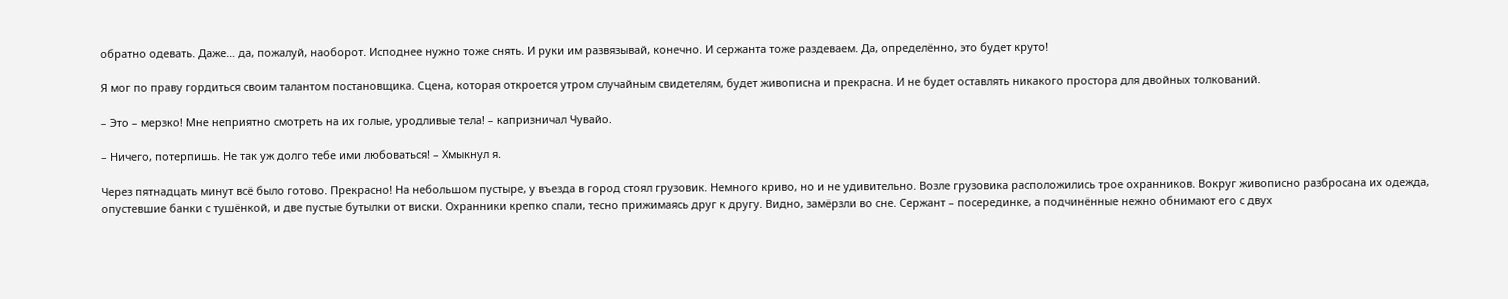обратно одевать. Даже… да, пожалуй, наоборот. Исподнее нужно тоже снять. И руки им развязывай, конечно. И сержанта тоже раздеваем. Да, определённо, это будет круто!

Я мог по праву гордиться своим талантом постановщика. Сцена, которая откроется утром случайным свидетелям, будет живописна и прекрасна. И не будет оставлять никакого простора для двойных толкований.

– Это – мерзко! Мне неприятно смотреть на их голые, уродливые тела! – капризничал Чувайо.

– Ничего, потерпишь. Не так уж долго тебе ими любоваться! – Хмыкнул я.

Через пятнадцать минут всё было готово. Прекрасно! На небольшом пустыре, у въезда в город стоял грузовик. Немного криво, но и не удивительно. Возле грузовика расположились трое охранников. Вокруг живописно разбросана их одежда, опустевшие банки с тушёнкой, и две пустые бутылки от виски. Охранники крепко спали, тесно прижимаясь друг к другу. Видно, замёрзли во сне. Сержант – посерединке, а подчинённые нежно обнимают его с двух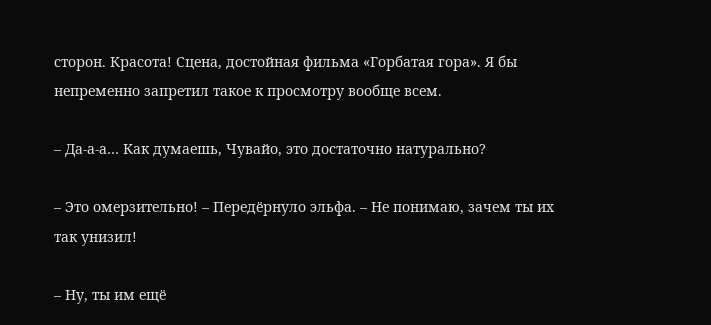сторон. Красота! Сцена, достойная фильма «Горбатая гора». Я бы непременно запретил такое к просмотру вообще всем.

– Да-а-а… Как думаешь, Чувайо, это достаточно натурально?

– Это омерзительно! – Передёрнуло эльфа. – Не понимаю, зачем ты их так унизил!

– Ну, ты им ещё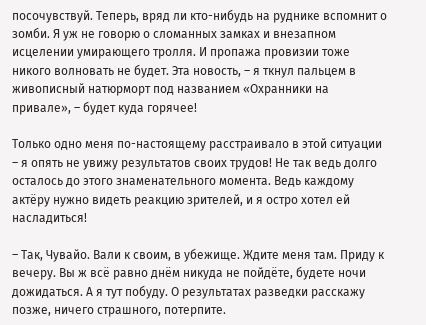посочувствуй. Теперь, вряд ли кто-нибудь на руднике вспомнит о зомби. Я уж не говорю о сломанных замках и внезапном исцелении умирающего тролля. И пропажа провизии тоже никого волновать не будет. Эта новость, – я ткнул пальцем в живописный натюрморт под названием «Охранники на привале», – будет куда горячее!

Только одно меня по-настоящему расстраивало в этой ситуации – я опять не увижу результатов своих трудов! Не так ведь долго осталось до этого знаменательного момента. Ведь каждому актёру нужно видеть реакцию зрителей, и я остро хотел ей насладиться!

– Так, Чувайо. Вали к своим, в убежище. Ждите меня там. Приду к вечеру. Вы ж всё равно днём никуда не пойдёте, будете ночи дожидаться. А я тут побуду. О результатах разведки расскажу позже, ничего страшного, потерпите.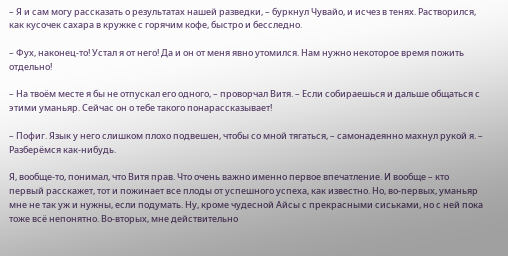– Я и сам могу рассказать о результатах нашей разведки, – буркнул Чувайо, и исчез в тенях. Растворился, как кусочек сахара в кружке с горячим кофе, быстро и бесследно.

– Фух, наконец-то! Устал я от него! Да и он от меня явно утомился. Нам нужно некоторое время пожить отдельно!

– На твоём месте я бы не отпускал его одного, – проворчал Витя. – Если собираешься и дальше общаться с этими уманьяр. Сейчас он о тебе такого понарассказывает!

– Пофиг. Язык у него слишком плохо подвешен, чтобы со мной тягаться, – самонадеянно махнул рукой я. – Разберёмся как-нибудь.

Я, вообще-то, понимал, что Витя прав. Что очень важно именно первое впечатление. И вообще – кто первый расскажет, тот и пожинает все плоды от успешного успеха, как известно. Но, во-первых, уманьяр мне не так уж и нужны, если подумать. Ну, кроме чудесной Айсы с прекрасными сиськами, но с ней пока тоже всё непонятно. Во-вторых, мне действительно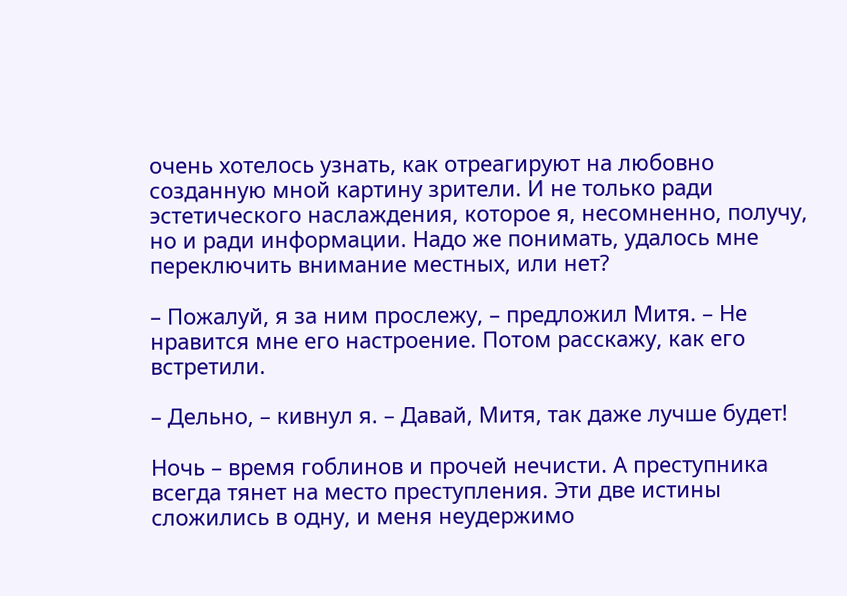очень хотелось узнать, как отреагируют на любовно созданную мной картину зрители. И не только ради эстетического наслаждения, которое я, несомненно, получу, но и ради информации. Надо же понимать, удалось мне переключить внимание местных, или нет?

– Пожалуй, я за ним прослежу, – предложил Митя. – Не нравится мне его настроение. Потом расскажу, как его встретили.

– Дельно, – кивнул я. – Давай, Митя, так даже лучше будет!

Ночь – время гоблинов и прочей нечисти. А преступника всегда тянет на место преступления. Эти две истины сложились в одну, и меня неудержимо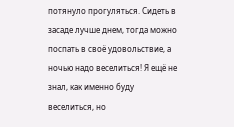потянуло прогуляться. Сидеть в засаде лучше днем, тогда можно поспать в своё удовольствие, а ночью надо веселиться! Я ещё не знал, как именно буду веселиться, но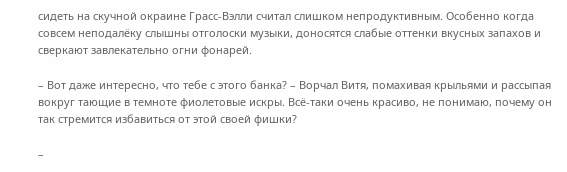сидеть на скучной окраине Грасс-Вэлли считал слишком непродуктивным. Особенно когда совсем неподалёку слышны отголоски музыки, доносятся слабые оттенки вкусных запахов и сверкают завлекательно огни фонарей.

– Вот даже интересно, что тебе с этого банка? – Ворчал Витя, помахивая крыльями и рассыпая вокруг тающие в темноте фиолетовые искры. Всё-таки очень красиво, не понимаю, почему он так стремится избавиться от этой своей фишки?

–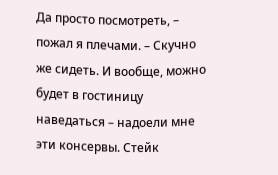Да просто посмотреть, – пожал я плечами. – Скучно же сидеть. И вообще, можно будет в гостиницу наведаться – надоели мне эти консервы. Стейк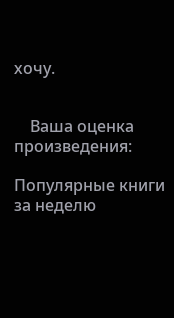хочу.


    Ваша оценка произведения:

Популярные книги за неделю